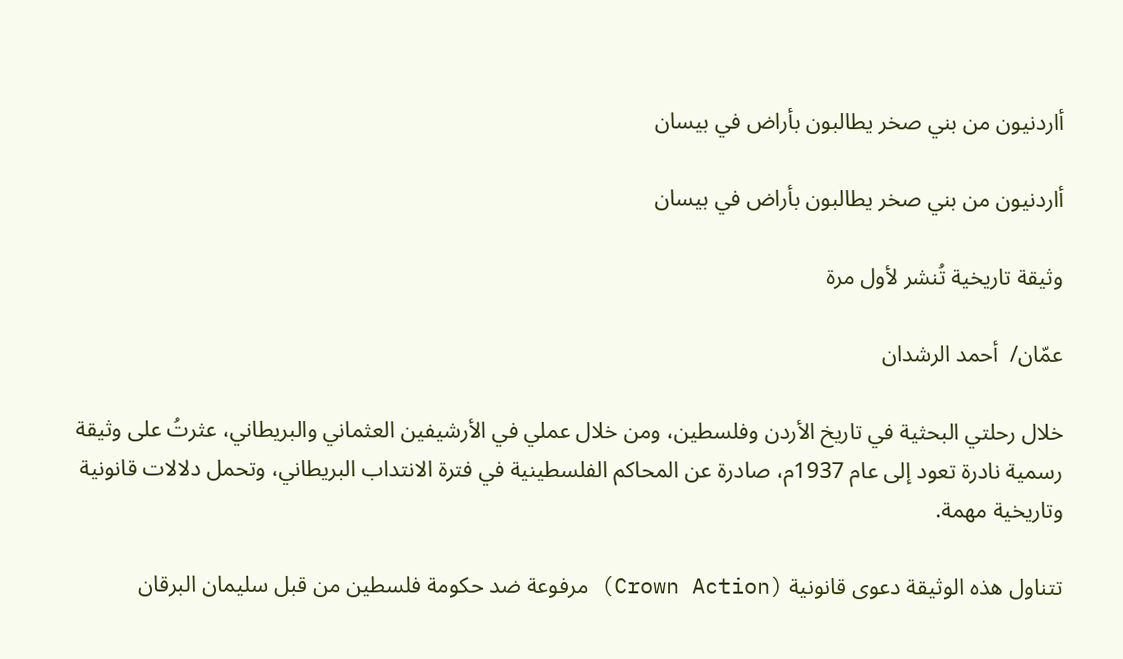أاردنيون من بني صخر يطالبون بأراض في بيسان

أاردنيون من بني صخر يطالبون بأراض في بيسان

وثيقة تاريخية تُنشر لأول مرة

عمّان/  أحمد الرشدان

خلال رحلتي البحثية في تاريخ الأردن وفلسطين، ومن خلال عملي في الأرشيفين العثماني والبريطاني، عثرتُ على وثيقة رسمية نادرة تعود إلى عام 1937م، صادرة عن المحاكم الفلسطينية في فترة الانتداب البريطاني، وتحمل دلالات قانونية وتاريخية مهمة.

تتناول هذه الوثيقة دعوى قانونية (Crown Action) مرفوعة ضد حكومة فلسطين من قبل سليمان البرقان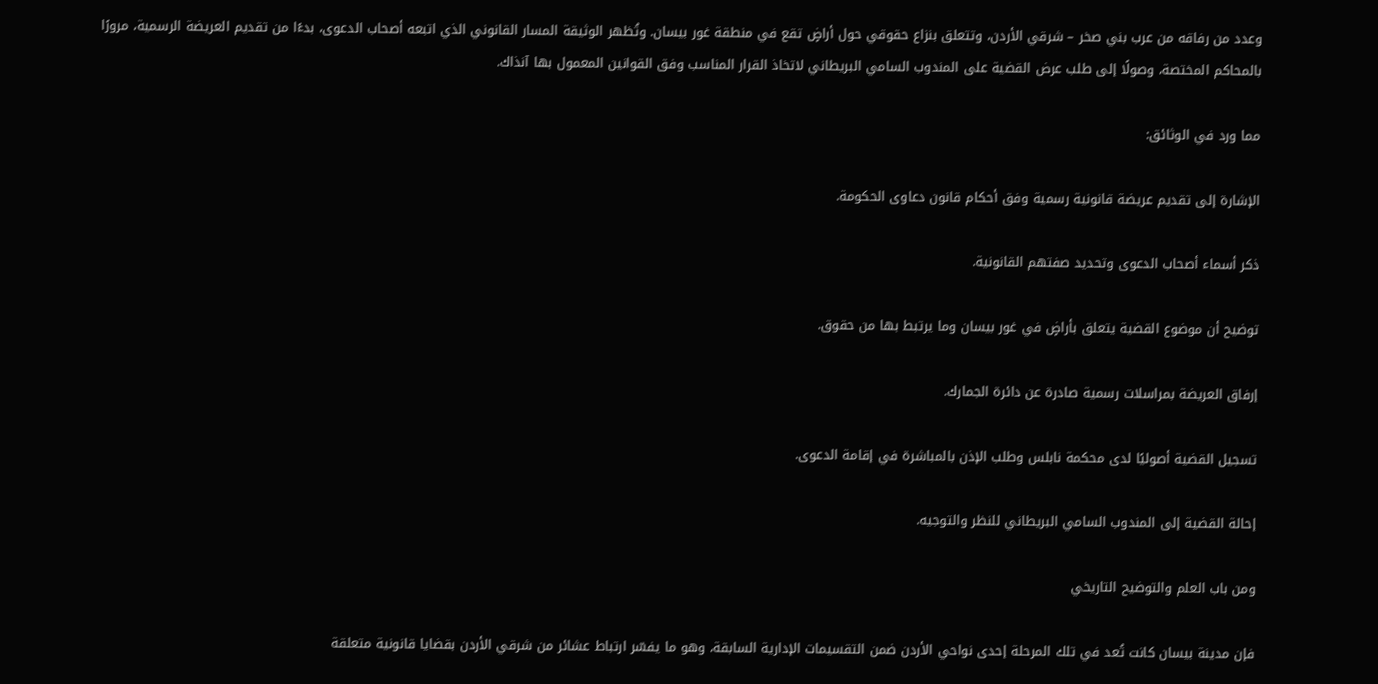وعدد من رفاقه من عرب بني صخر – شرقي الأردن، وتتعلق بنزاع حقوقي حول أراضٍ تقع في منطقة غور بيسان. وتُظهر الوثيقة المسار القانوني الذي اتبعه أصحاب الدعوى، بدءًا من تقديم العريضة الرسمية، مرورًا بالمحاكم المختصة، وصولًا إلى طلب عرض القضية على المندوب السامي البريطاني لاتخاذ القرار المناسب وفق القوانين المعمول بها آنذاك.

مما ورد في الوثائق:

الإشارة إلى تقديم عريضة قانونية رسمية وفق أحكام قانون دعاوى الحكومة.

ذكر أسماء أصحاب الدعوى وتحديد صفتهم القانونية.

توضيح أن موضوع القضية يتعلق بأراضٍ في غور بيسان وما يرتبط بها من حقوق.

إرفاق العريضة بمراسلات رسمية صادرة عن دائرة الجمارك.

تسجيل القضية أصوليًا لدى محكمة نابلس وطلب الإذن بالمباشرة في إقامة الدعوى.

إحالة القضية إلى المندوب السامي البريطاني للنظر والتوجيه.

ومن باب العلم والتوضيح التاريخي

فإن مدينة بيسان كانت تُعد في تلك المرحلة إحدى نواحي الأردن ضمن التقسيمات الإدارية السابقة، وهو ما يفسّر ارتباط عشائر من شرقي الأردن بقضايا قانونية متعلقة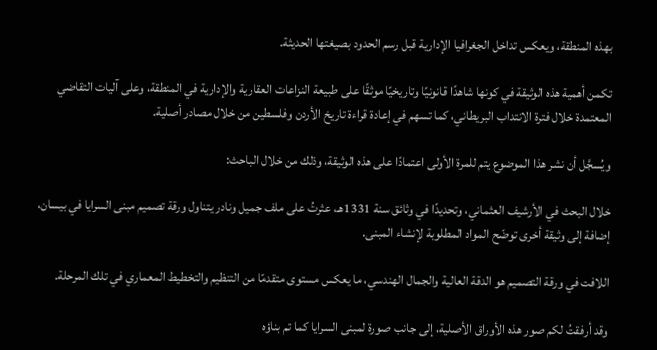بهذه المنطقة، ويعكس تداخل الجغرافيا الإدارية قبل رسم الحدود بصيغتها الحديثة.

تكمن أهمية هذه الوثيقة في كونها شاهدًا قانونيًا وتاريخيًا موثقًا على طبيعة النزاعات العقارية والإدارية في المنطقة، وعلى آليات التقاضي المعتمدة خلال فترة الانتداب البريطاني، كما تسهم في إعادة قراءة تاريخ الأردن وفلسطين من خلال مصادر أصلية.

ويُسجَّل أن نشر هذا الموضوع يتم للمرة الأولى اعتمادًا على هذه الوثيقة، وذلك من خلال الباحث:

خلال البحث في الأرشيف العثماني، وتحديدًا في وثائق سنة 1331هـ، عثرتُ على ملف جميل ونادر يتناول ورقة تصميم مبنى السرايا في بيسان، إضافة إلى وثيقة أخرى توضّح المواد المطلوبة لإنشاء المبنى.

اللافت في ورقة التصميم هو الدقة العالية والجمال الهندسي، ما يعكس مستوى متقدمًا من التنظيم والتخطيط المعماري في تلك المرحلة.

وقد أرفقتُ لكم صور هذه الأوراق الأصلية، إلى جانب صورة لمبنى السرايا كما تم بناؤه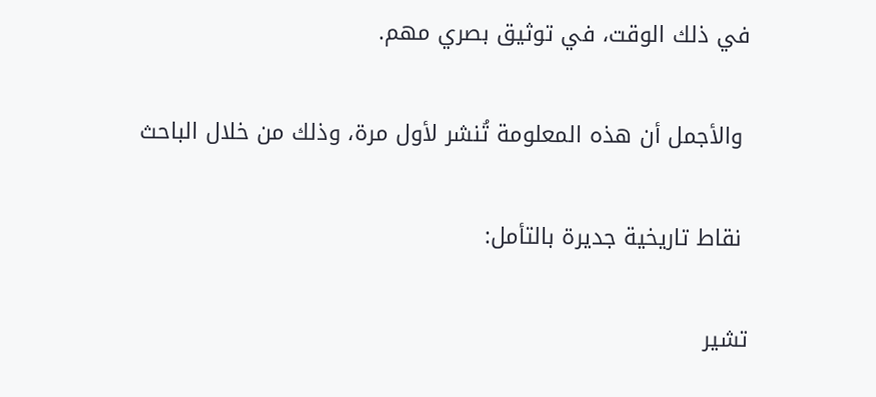في ذلك الوقت، في توثيق بصري مهم.

 والأجمل أن هذه المعلومة تُنشر لأول مرة، وذلك من خلال الباحث

 نقاط تاريخية جديرة بالتأمل:

تشير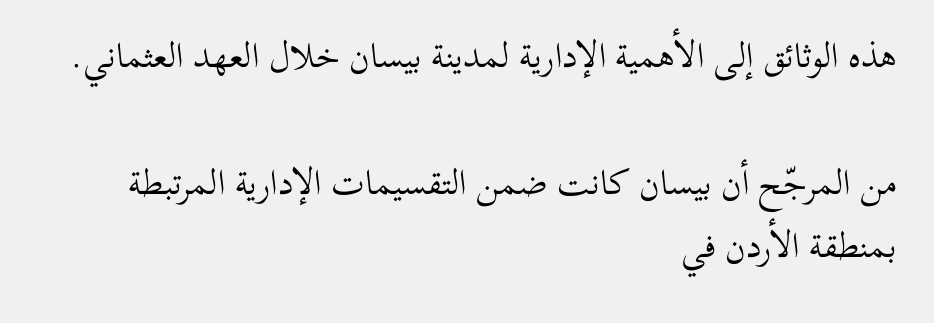هذه الوثائق إلى الأهمية الإدارية لمدينة بيسان خلال العهد العثماني.

من المرجّح أن بيسان كانت ضمن التقسيمات الإدارية المرتبطة بمنطقة الأردن في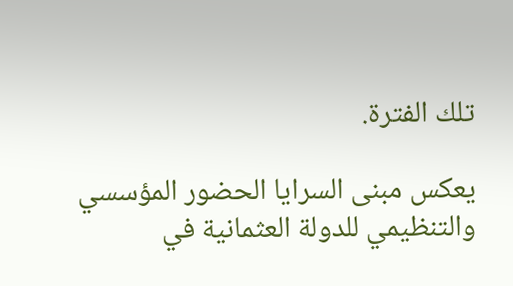تلك الفترة.

يعكس مبنى السرايا الحضور المؤسسي والتنظيمي للدولة العثمانية في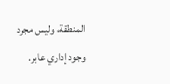المنطقة، وليس مجرد وجود إداري عابر.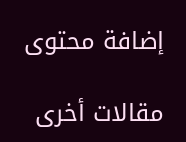إضافة محتوى

مقالات أخرى